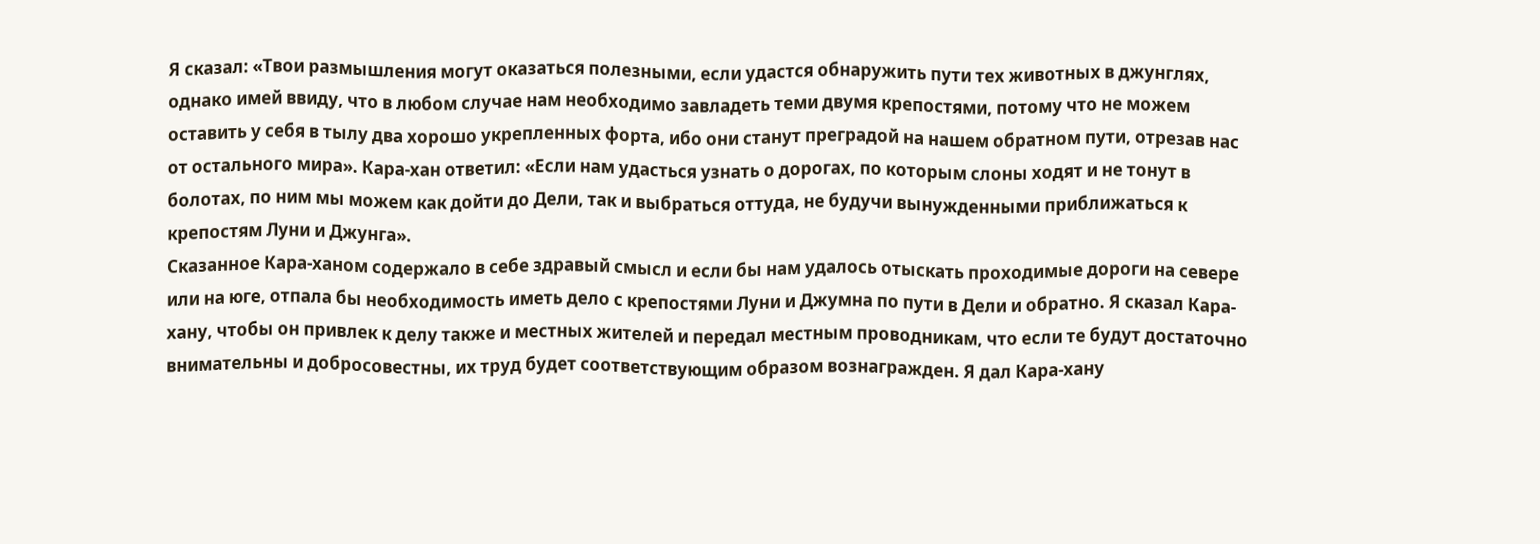Я сказал: «Твои размышления могут оказаться полезными, если удастся обнаружить пути тех животных в джунглях, однако имей ввиду, что в любом случае нам необходимо завладеть теми двумя крепостями, потому что не можем оставить у себя в тылу два хорошо укрепленных форта, ибо они станут преградой на нашем обратном пути, отрезав нас от остального мира». Кара-хан ответил: «Если нам удасться узнать о дорогах, по которым слоны ходят и не тонут в болотах, по ним мы можем как дойти до Дели, так и выбраться оттуда, не будучи вынужденными приближаться к крепостям Луни и Джунга».
Сказанное Кара-ханом содержало в себе здравый смысл и если бы нам удалось отыскать проходимые дороги на севере или на юге, отпала бы необходимость иметь дело с крепостями Луни и Джумна по пути в Дели и обратно. Я сказал Кара-хану, чтобы он привлек к делу также и местных жителей и передал местным проводникам, что если те будут достаточно внимательны и добросовестны, их труд будет соответствующим образом вознагражден. Я дал Кара-хану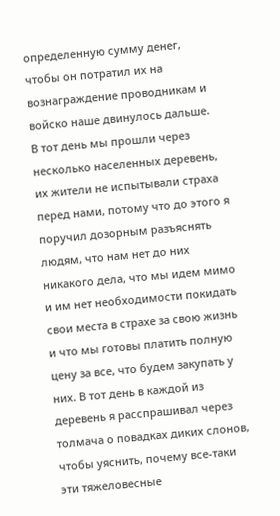определенную сумму денег, чтобы он потратил их на вознаграждение проводникам и войско наше двинулось дальше.
В тот день мы прошли через несколько населенных деревень, их жители не испытывали страха перед нами, потому что до этого я поручил дозорным разъяснять людям, что нам нет до них никакого дела, что мы идем мимо и им нет необходимости покидать свои места в страхе за свою жизнь и что мы готовы платить полную цену за все, что будем закупать у них. В тот день в каждой из деревень я расспрашивал через толмача о повадках диких слонов, чтобы уяснить, почему все-таки эти тяжеловесные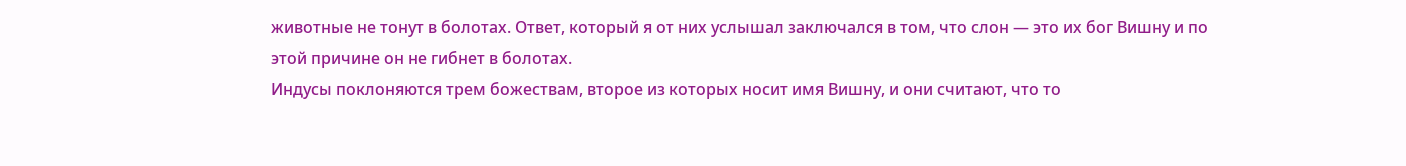животные не тонут в болотах. Ответ, который я от них услышал заключался в том, что слон — это их бог Вишну и по этой причине он не гибнет в болотах.
Индусы поклоняются трем божествам, второе из которых носит имя Вишну, и они считают, что то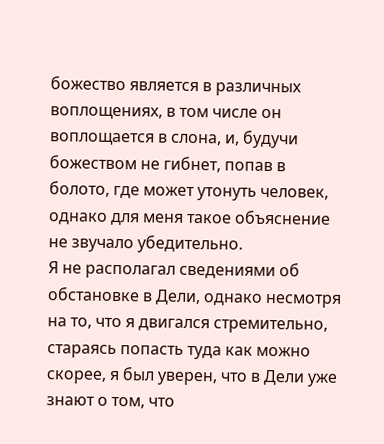божество является в различных воплощениях, в том числе он воплощается в слона, и, будучи божеством не гибнет, попав в болото, где может утонуть человек, однако для меня такое объяснение не звучало убедительно.
Я не располагал сведениями об обстановке в Дели, однако несмотря на то, что я двигался стремительно, стараясь попасть туда как можно скорее, я был уверен, что в Дели уже знают о том, что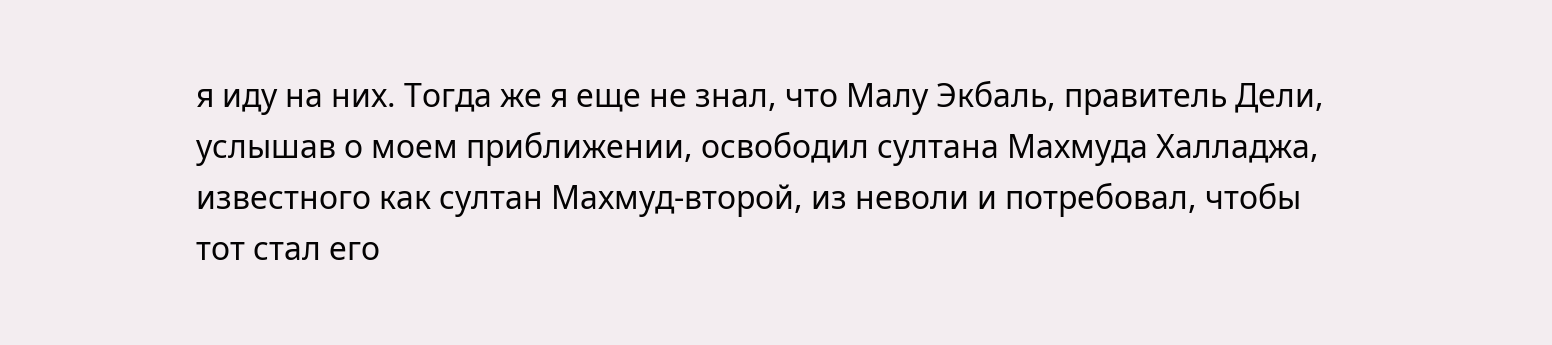я иду на них. Тогда же я еще не знал, что Малу Экбаль, правитель Дели, услышав о моем приближении, освободил султана Махмуда Халладжа, известного как султан Махмуд-второй, из неволи и потребовал, чтобы тот стал его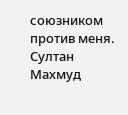союзником против меня. Султан Махмуд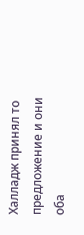Халладж принял то предложение и они оба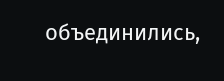объединились,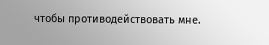чтобы противодействовать мне.